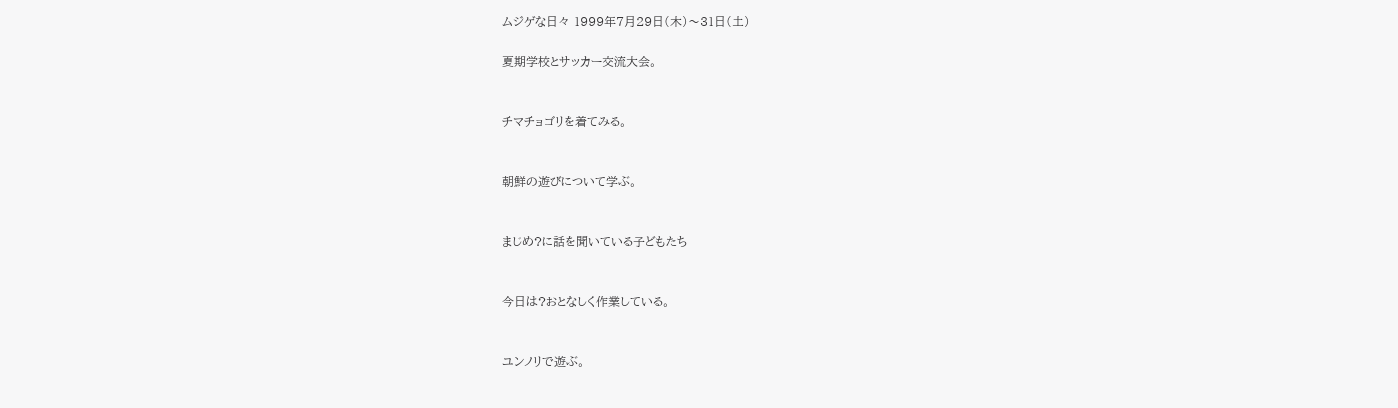ムジゲな日々 1999年7月29日(木)〜31日(土)

夏期学校とサッカー交流大会。


チマチョゴリを着てみる。


朝鮮の遊びについて学ぶ。


まじめ?に話を聞いている子どもたち


今日は?おとなしく作業している。


ユンノリで遊ぶ。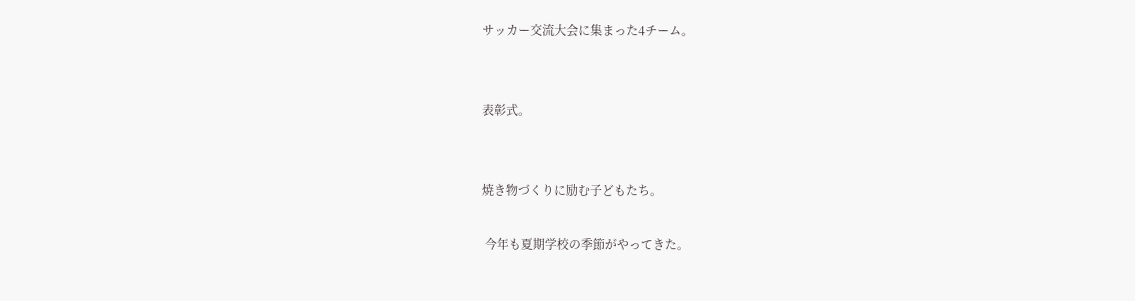サッカー交流大会に集まった4チーム。


表彰式。


焼き物づくりに励む子どもたち。

 今年も夏期学校の季節がやってきた。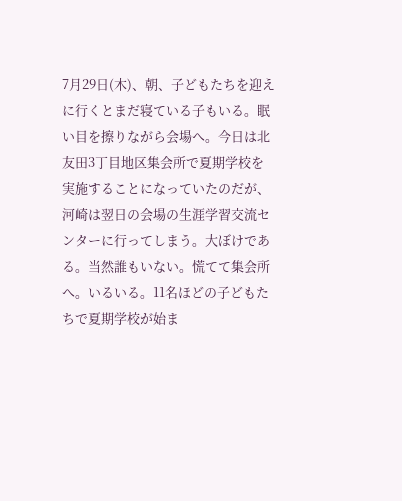7月29日(木)、朝、子どもたちを迎えに行くとまだ寝ている子もいる。眠い目を擦りながら会場へ。今日は北友田3丁目地区集会所で夏期学校を実施することになっていたのだが、河崎は翌日の会場の生涯学習交流センターに行ってしまう。大ぼけである。当然誰もいない。慌てて集会所へ。いるいる。11名ほどの子どもたちで夏期学校が始ま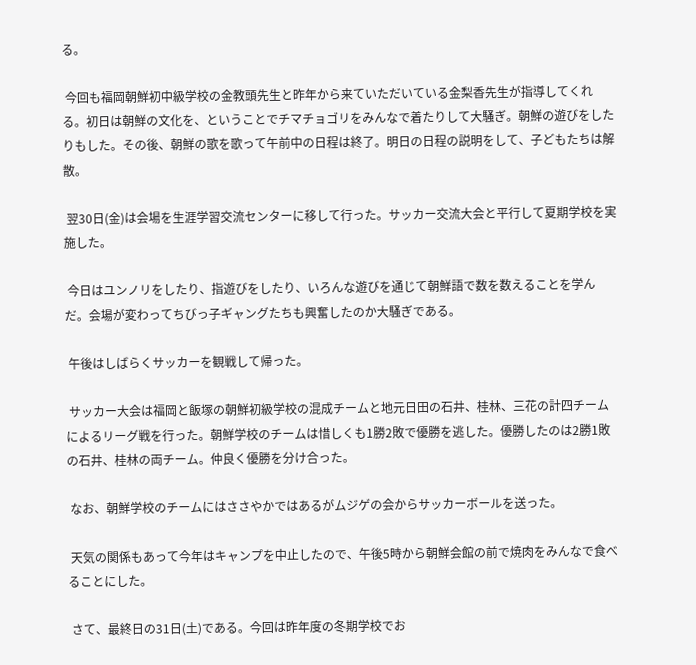る。

 今回も福岡朝鮮初中級学校の金教頭先生と昨年から来ていただいている金梨香先生が指導してくれる。初日は朝鮮の文化を、ということでチマチョゴリをみんなで着たりして大騒ぎ。朝鮮の遊びをしたりもした。その後、朝鮮の歌を歌って午前中の日程は終了。明日の日程の説明をして、子どもたちは解散。

 翌30日(金)は会場を生涯学習交流センターに移して行った。サッカー交流大会と平行して夏期学校を実施した。

 今日はユンノリをしたり、指遊びをしたり、いろんな遊びを通じて朝鮮語で数を数えることを学んだ。会場が変わってちびっ子ギャングたちも興奮したのか大騒ぎである。

 午後はしばらくサッカーを観戦して帰った。

 サッカー大会は福岡と飯塚の朝鮮初級学校の混成チームと地元日田の石井、桂林、三花の計四チームによるリーグ戦を行った。朝鮮学校のチームは惜しくも1勝2敗で優勝を逃した。優勝したのは2勝1敗の石井、桂林の両チーム。仲良く優勝を分け合った。

 なお、朝鮮学校のチームにはささやかではあるがムジゲの会からサッカーボールを送った。

 天気の関係もあって今年はキャンプを中止したので、午後5時から朝鮮会館の前で焼肉をみんなで食べることにした。

 さて、最終日の31日(土)である。今回は昨年度の冬期学校でお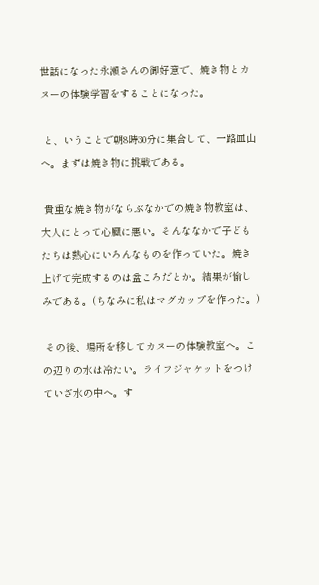世話になった永瀬さんの御好意で、焼き物とカヌーの体験学習をすることになった。

 と、いうことで朝8時30分に集合して、一路皿山へ。まずは焼き物に挑戦である。

 貴重な焼き物がならぶなかでの焼き物教室は、大人にとって心臓に悪い。そんななかで子どもたちは熱心にいろんなものを作っていた。焼き上げて完成するのは盆ころだとか。結果が愉しみである。(ちなみに私はマグカップを作った。)

 その後、場所を移してカヌーの体験教室へ。この辺りの水は冷たい。ライフジャケットをつけていざ水の中へ。す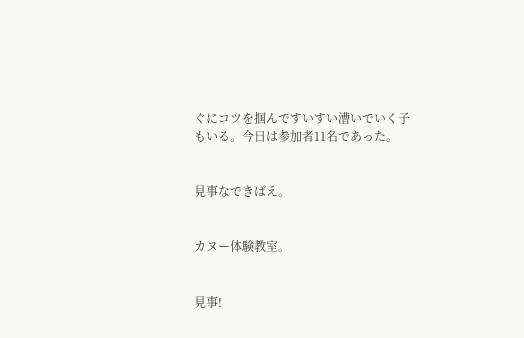ぐにコツを掴んですいすい漕いでいく子もいる。今日は参加者11名であった。


見事なできばえ。


カヌー体験教室。


見事!